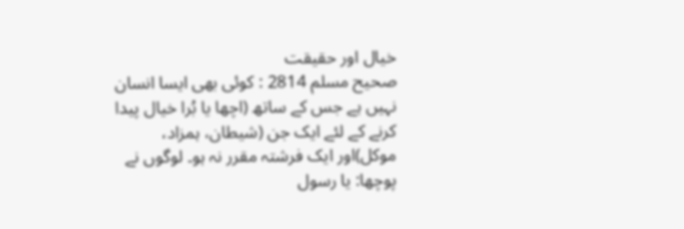خیال اور حقیقت
صحیح مسلم 2814 : کوئی بھی ایسا انسان نہیں ہے جس کے ساتھ (اچھا یا بُرا خیال پیدا کرنے کے لئے ایک جن (شیطان، ہمزاد، موکل)اور ایک فرشتہ مقرر نہ ہو۔ لوگوں نے پوچھا: یا رسول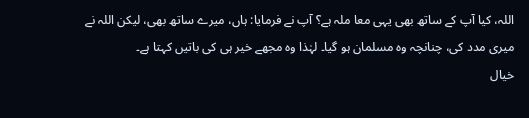اللہ، کیا آپ کے ساتھ بھی یہی معا ملہ ہے؟ آپ نے فرمایا: ہاں، میرے ساتھ بھی، لیکن اللہ نے میری مدد کی، چنانچہ وہ مسلمان ہو گیا۔ لہٰذا وہ مجھے خیر ہی کی باتیں کہتا ہے۔
خیال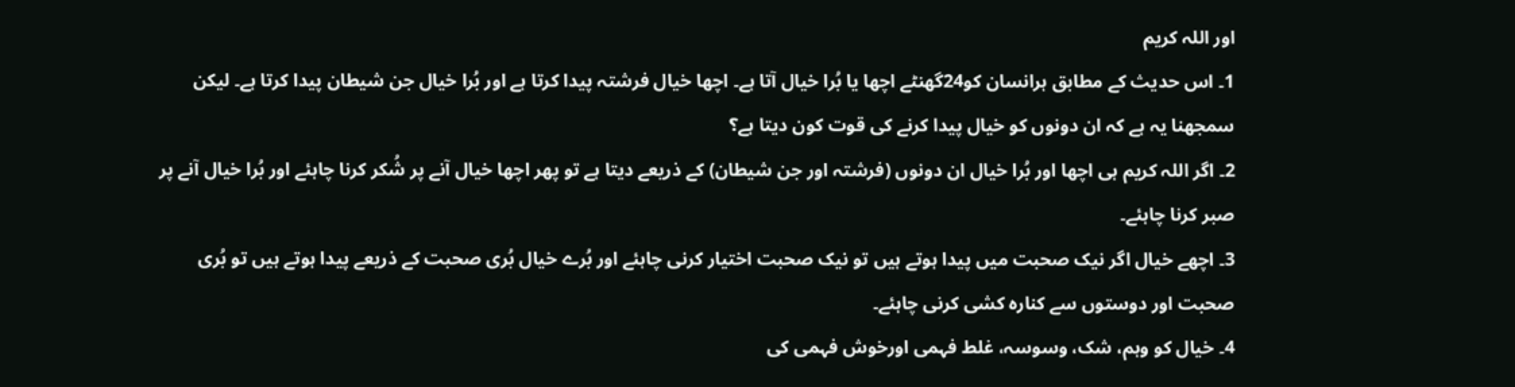اور اللہ کریم
1۔ اس حدیث کے مطابق ہرانسان کو24گھنٹے اچھا یا بُرا خیال آتا ہے۔ اچھا خیال فرشتہ پیدا کرتا ہے اور بُرا خیال جن شیطان پیدا کرتا ہے۔ لیکن سمجھنا یہ ہے کہ ان دونوں کو خیال پیدا کرنے کی قوت کون دیتا ہے؟
2۔ اگر اللہ کریم ہی اچھا اور بُرا خیال ان دونوں (فرشتہ اور جن شیطان) کے ذریعے دیتا ہے تو پھر اچھا خیال آنے پر شُکر کرنا چاہئے اور بُرا خیال آنے پر صبر کرنا چاہئے۔
3۔ اچھے خیال اگر نیک صحبت میں پیدا ہوتے ہیں تو نیک صحبت اختیار کرنی چاہئے اور بُرے خیال بُری صحبت کے ذریعے پیدا ہوتے ہیں تو بُری صحبت اور دوستوں سے کنارہ کشی کرنی چاہئے۔
4۔ خیال کو وہم، شک، وسوسہ، غلط فہمی اورخوش فہمی کی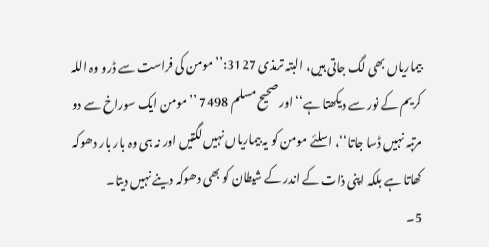بیماریاں بھی لگ جاتی ہیں، البتہ ترمذی 3127:’’ مومن کی فراست سے ڈرو وہ اللہ کریم کے نور سے دیکھتا ہے‘‘ اور صحیح مسلم 7498 ’’ مومن ایک سوراخ سے دو مرتبہ نہیں ڈسا جاتا‘‘، اسلئے مومن کو یہ بیماریاں نہیں لگتیں اور نہ ہی وہ بار بار دھوکہ کھاتا ہے بلکہ اپنی ذات کے اندر کے شیطان کو بھی دھوکہ دینے نہیں دیتا۔
5۔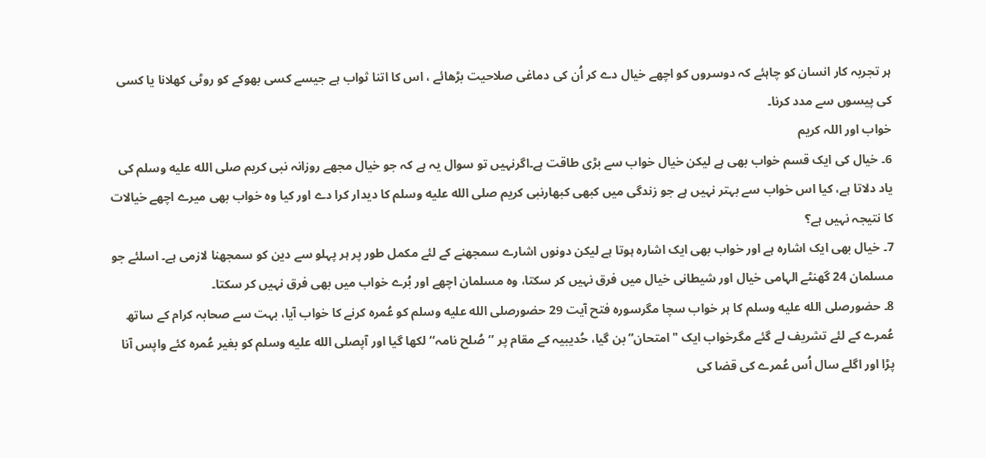ہر تجربہ کار انسان کو چاہئے کہ دوسروں کو اچھے خیال دے کر اُن کی دماغی صلاحیت بڑھائے ، اس کا اتنا ثواب ہے جیسے کسی بھوکے کو روٹی کھلانا یا کسی کی پیسوں سے مدد کرنا۔
خواب اور اللہ کریم
6۔ خیال کی ایک قسم خواب بھی ہے لیکن خیال خواب سے بڑی طاقت ہے۔اگرنہیں تو سوال یہ ہے کہ جو خیال مجھے روزانہ نبی کریم صلى الله عليه وسلم کی یاد دلاتا ہے، کیا اس خواب سے بہتر نہیں ہے جو زندگی میں کبھی کبھارنبی کریم صلى الله عليه وسلم کا دیدار کرا دے اور کیا وہ خواب بھی میرے اچھے خیالات کا نتیجہ نہیں ہے؟
7۔ خیال بھی ایک اشارہ ہے اور خواب بھی ایک اشارہ ہوتا ہے لیکن دونوں اشارے سمجھنے کے لئے مکمل طور پر ہر پہلو سے دین کو سمجھنا لازمی ہے۔ اسلئے جو مسلمان 24 گھنٹے الہامی خیال اور شیطانی خیال میں فرق نہیں کر سکتا، وہ مسلمان اچھے اور بُرے خواب میں بھی فرق نہیں کر سکتا۔
8۔ حضورصلى الله عليه وسلم کا ہر خواب سچا مگرسورہ فتح آیت 29 حضورصلى الله عليه وسلم کو عُمرہ کرنے کا خواب آیا، بہت سے صحابہ کرام کے ساتھ عُمرے کے لئے تشریف لے گئے مگرخواب ایک "امتحان” بن گیا، حُدیبیہ کے مقام پر ’’صُلح نامہ‘‘ لکھا گیا اور آپصلى الله عليه وسلم کو بغیر عُمرہ کئے واپس آنا پڑا اور اگلے سال اُس عُمرے کی قضا کی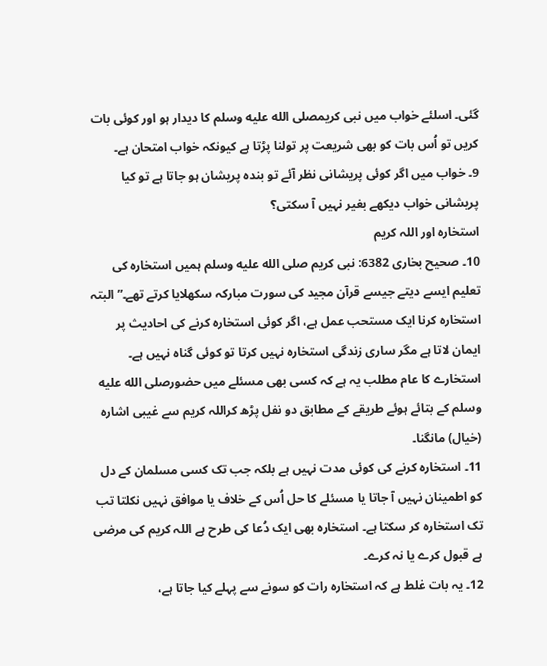گئی۔ اسلئے خواب میں نبی کریمصلى الله عليه وسلم کا دیدار ہو اور کوئی بات کریں تو اُس بات کو بھی شریعت پر تولنا پڑتا ہے کیونکہ خواب امتحان ہے۔
9۔ خواب میں اگر کوئی پریشانی نظر آئے تو بندہ پریشان ہو جاتا ہے تو کیا پریشانی خواب دیکھے بغیر نہیں آ سکتی؟
استخارہ اور اللہ کریم
10۔ صحیح بخاری 6382: نبی کریم صلى الله عليه وسلم ہمیں استخارہ کی تعلیم ایسے دیتے جیسے قرآن مجید کی سورت مبارکہ سکھلایا کرتے تھے۔” البتہ استخارہ کرنا ایک مستحب عمل ہے، اگر کوئی استخارہ کرنے کی احادیث پر ایمان لاتا ہے مگر ساری زندگی استخارہ نہیں کرتا تو کوئی گناہ نہیں ہے۔ استخارے کا عام مطلب یہ ہے کہ کسی بھی مسئلے میں حضورصلى الله عليه وسلم کے بتائے ہوئے طریقے کے مطابق دو نفل پڑھ کراللہ کریم سے غیبی اشارہ (خیال) مانگنا۔
11۔ استخارہ کرنے کی کوئی مدت نہیں ہے بلکہ جب تک کسی مسلمان کے دل کو اطمینان نہیں آ جاتا یا مسئلے کا حل اُس کے خلاف یا موافق نہیں نکلتا تب تک استخارہ کر سکتا ہے۔ استخارہ بھی ایک دُعا کی طرح ہے اللہ کریم کی مرضی ہے قبول کرے یا نہ کرے۔
12۔ یہ بات غلط ہے کہ استخارہ رات کو سونے سے پہلے کیا جاتا ہے،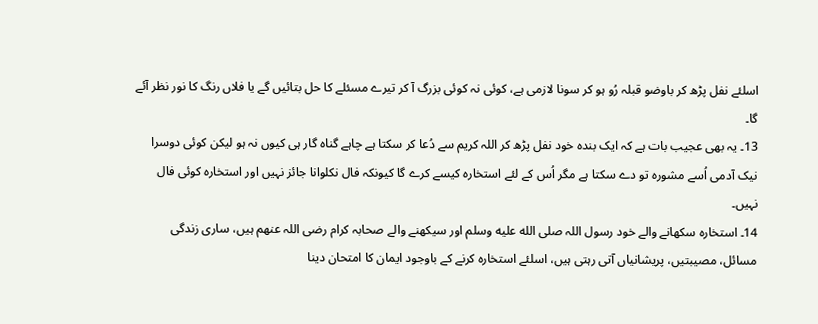اسلئے نفل پڑھ کر باوضو قبلہ رُو ہو کر سونا لازمی ہے، کوئی نہ کوئی بزرگ آ کر تیرے مسئلے کا حل بتائیں گے یا فلاں رنگ کا نور نظر آئے گا۔
13۔ یہ بھی عجیب بات ہے کہ ایک بندہ خود نفل پڑھ کر اللہ کریم سے دُعا کر سکتا ہے چاہے گناہ گار ہی کیوں نہ ہو لیکن کوئی دوسرا نیک آدمی اُسے مشورہ تو دے سکتا ہے مگر اُس کے لئے استخارہ کیسے کرے گا کیونکہ فال نکلوانا جائز نہیں اور استخارہ کوئی فال نہیں۔
14۔ استخارہ سکھانے والے خود رسول اللہ صلى الله عليه وسلم اور سیکھنے والے صحابہ کرام رضی اللہ عنھم ہیں، ساری زندگی مسائل، مصیبتیں، پریشانیاں آتی رہتی ہیں، اسلئے استخارہ کرنے کے باوجود ایمان کا امتحان دینا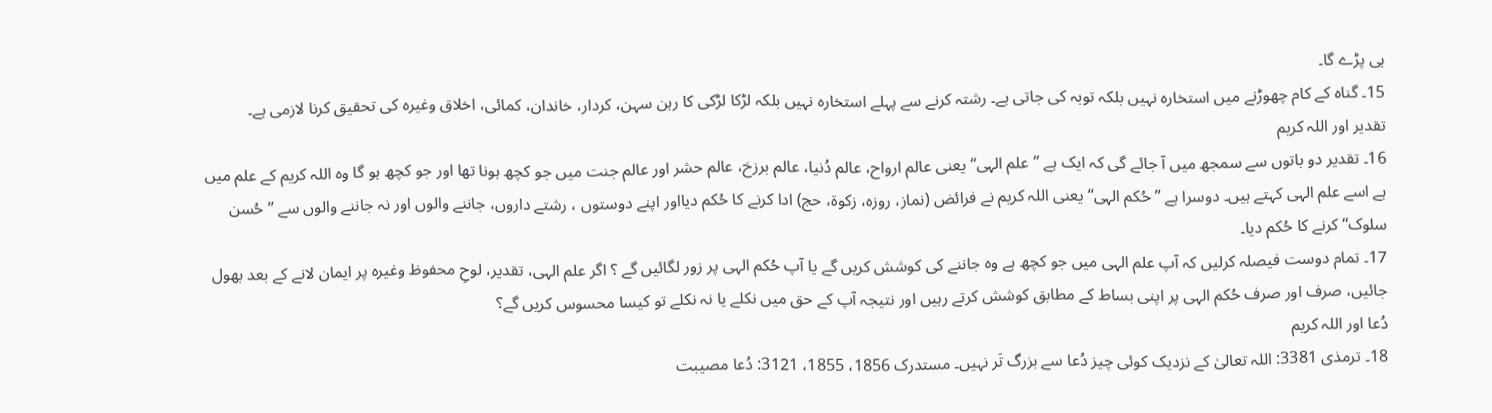ہی پڑے گا۔
15۔ گناہ کے کام چھوڑنے میں استخارہ نہیں بلکہ توبہ کی جاتی ہے۔ رشتہ کرنے سے پہلے استخارہ نہیں بلکہ لڑکا لڑکی کا رہن سہن، کردار، خاندان، کمائی، اخلاق وغیرہ کی تحقیق کرنا لازمی ہے۔
تقدیر اور اللہ کریم
16۔ تقدیر دو باتوں سے سمجھ میں آ جائے گی کہ ایک ہے ’’علم الہی‘‘ یعنی عالم ارواح، عالم دُنیا، عالم برزخ، عالم حشر اور عالم جنت میں جو کچھ ہونا تھا اور جو کچھ ہو گا وہ اللہ کریم کے علم میں ہے اسے علم الہی کہتے ہیں۔ دوسرا ہے ’’حُکم الہی‘‘ یعنی اللہ کریم نے فرائض (نماز، روزہ، زکوۃ، حج) ادا کرنے کا حُکم دیااور اپنے دوستوں ، رشتے داروں، جاننے والوں اور نہ جاننے والوں سے ’’حُسن سلوک‘‘ کرنے کا حُکم دیا۔
17۔ تمام دوست فیصلہ کرلیں کہ آپ علم الہی میں جو کچھ ہے وہ جاننے کی کوشش کریں گے یا آپ حُکم الہی پر زور لگائیں گے ؟ اگر علم الہی، تقدیر، لوحِ محفوظ وغیرہ پر ایمان لانے کے بعد بھول جائیں، صرف اور صرف حُکم الہی پر اپنی بساط کے مطابق کوشش کرتے رہیں اور نتیجہ آپ کے حق میں نکلے یا نہ نکلے تو کیسا محسوس کریں گے؟
دُعا اور اللہ کریم
18۔ ترمذی 3381: اللہ تعالیٰ کے نزدیک کوئی چیز دُعا سے بزرگ تَر نہیں۔ مستدرک 1856، 1855، 3121: دُعا مصیبت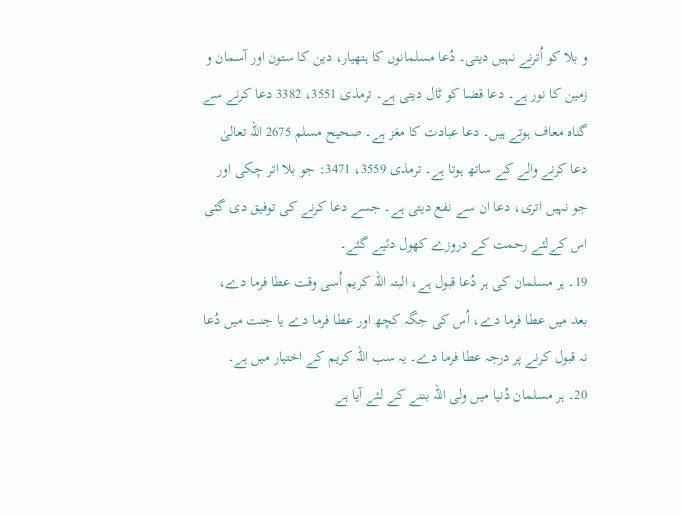و بلا کو اُترنے نہیں دیتی۔ دُعا مسلمانوں کا ہتھیار، دین کا ستون اور آسمان و زمین کا نور ہے۔ دعا قضا کو ٹال دیتی ہے۔ ترمذی 3551، 3382 دعا کرنے سے گناہ معاف ہوتے ہیں۔ دعا عبادت کا مغز ہے۔ صحیح مسلم 2675 اللہ تعالیٰ دعا کرنے والے کے ساتھ ہوتا ہے۔ ترمذی 3559، 3471: جو بلا اتر چکی اور جو نہیں اتری، دعا ان سے نفع دیتی ہے۔ جسے دعا کرنے کی توفیق دی گئی اس کےلئے رحمت کے دروزے کھول دئیے گئے۔
19۔ ہر مسلمان کی ہر دُعا قبول ہے، البتہ اللہ کریم اُسی وقت عطا فرما دے، بعد میں عطا فرما دے، اُس کی جگہ کچھ اور عطا فرما دے یا جنت میں دُعا نہ قبول کرنے پر درجہ عطا فرما دے۔ یہ سب اللہ کریم کے اختیار میں ہے۔
20۔ ہر مسلمان دُنیا میں ولی اللہ بننے کے لئے آیا ہے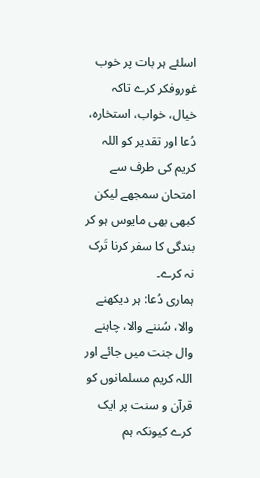اسلئے ہر بات پر خوب غوروفکر کرے تاکہ خیال، خواب، استخارہ، دُعا اور تقدیر کو اللہ کریم کی طرف سے امتحان سمجھے لیکن کبھی بھی مایوس ہو کر بندگی کا سفر کرنا تَرک نہ کرے۔
ہماری دُعا: ہر دیکھنے والا، سُننے والا، چاہنے وال جنت میں جائے اور اللہ کریم مسلمانوں کو قرآن و سنت پر ایک کرے کیونکہ ہم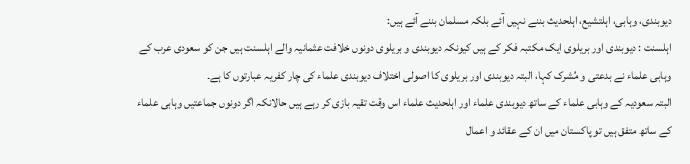دیوبندی، وہابی، اہلتشیع، اہلحدیث بننے نہیں آئے بلکہ مسلمان بننے آئے ہیں:
اہلسنت : دیوبندی اور بریلوی ایک مکتبہ فکر کے ہیں کیونکہ دیوبندی و بریلوی دونوں خلافت عثمانیہ والے اہلسنت ہیں جن کو سعودی عرب کے وہابی علماء نے بدعتی و مُشرک کہا، البتہ دیوبندی اور بریلوی کا اصولی اختلاف دیوبندی علماء کی چار کفریہ عبارتوں کا ہے۔
البتہ سعودیہ کے وہابی علماء کے ساتھ دیوبندی علماء اور اہلحدیث علماء اس وقت تقیہ بازی کر رہے ہیں حالانکہ اگر دونوں جماعتیں وہابی علماء کے ساتھ متفق ہیں تو پاکستان میں ان کے عقائد و اعمال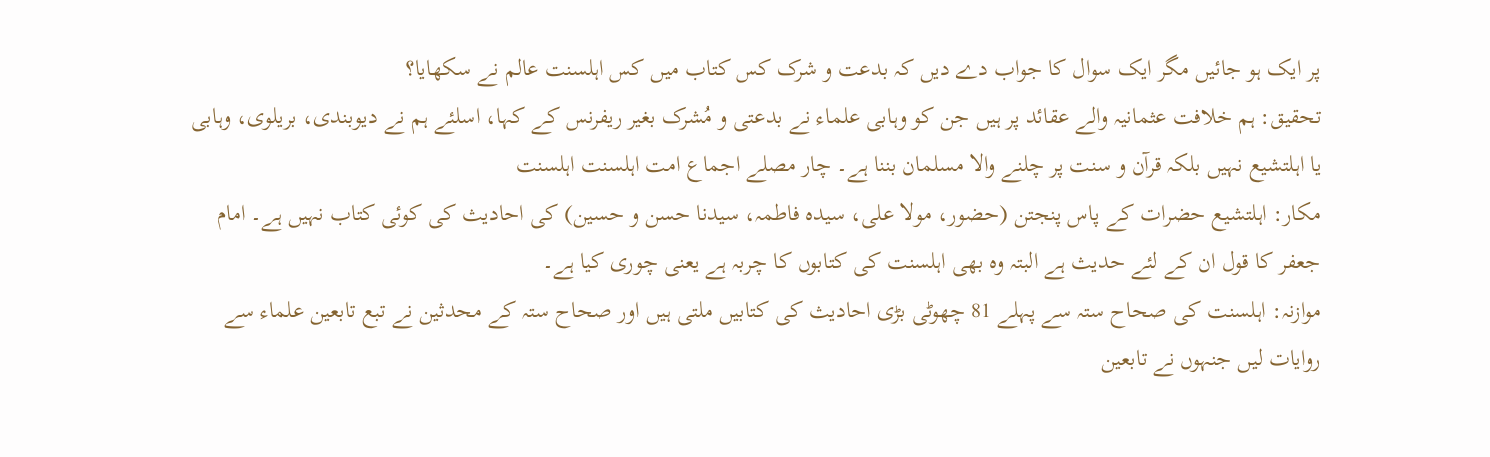پر ایک ہو جائیں مگر ایک سوال کا جواب دے دیں کہ بدعت و شرک کس کتاب میں کس اہلسنت عالم نے سکھایا؟
تحقیق: ہم خلافت عثمانیہ والے عقائد پر ہیں جن کو وہابی علماء نے بدعتی و مُشرک بغیر ریفرنس کے کہا، اسلئے ہم نے دیوبندی، بریلوی، وہابی یا اہلتشیع نہیں بلکہ قرآن و سنت پر چلنے والا مسلمان بننا ہے۔ چار مصلے اجماع امت اہلسنت اہلسنت
مکار: اہلتشیع حضرات کے پاس پنجتن (حضور، مولا علی، سیدہ فاطمہ، سیدنا حسن و حسین) کی احادیث کی کوئی کتاب نہیں ہے۔ امام جعفر کا قول ان کے لئے حدیث ہے البتہ وہ بھی اہلسنت کی کتابوں کا چربہ ہے یعنی چوری کیا ہے۔
موازنہ: اہلسنت کی صحاح ستہ سے پہلے 81 چھوٹی بڑی احادیث کی کتابیں ملتی ہیں اور صحاح ستہ کے محدثین نے تبع تابعین علماء سے روایات لیں جنہوں نے تابعین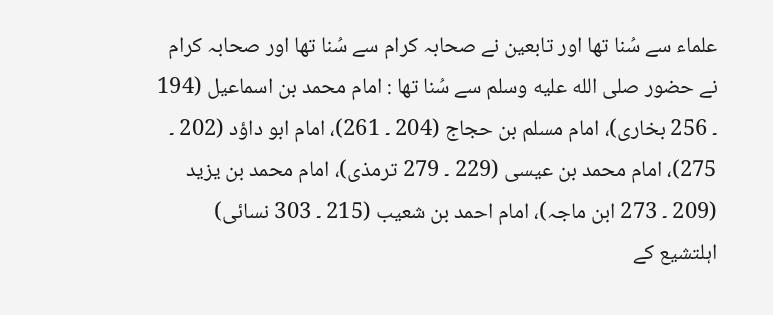علماء سے سُنا تھا اور تابعین نے صحابہ کرام سے سُنا تھا اور صحابہ کرام نے حضور صلى الله عليه وسلم سے سُنا تھا : امام محمد بن اسماعیل (194 ۔ 256 بخاری)، امام مسلم بن حجاج (204 ۔ 261)، امام ابو داؤد (202 ۔ 275)، امام محمد بن عیسی (229 ۔ 279 ترمذی)، امام محمد بن یزید (209 ۔ 273 ابن ماجہ)، امام احمد بن شعیب (215 ۔ 303 نسائی)
اہلتشیع کے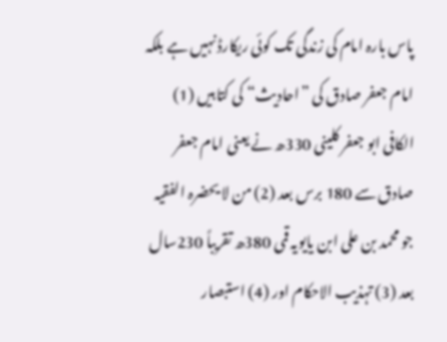پاس بارہ امام کی زندگی تک کوئی ریکارڈ نہیں ہے بلکہ امام جعفر صادق کی ”احادیث“ کی کتابیں (1) الکافی ابو جعفر کلینی 330ھ نے یعنی امام جعفر صادق سے 180 برس بعد (2) من لا یحضرہ الفقیہ جو محمد بن علی ابن یایویہ قمی 380ھ تقریباً 230سال بعد (3) تہذیب الاحکام اور (4) استبصار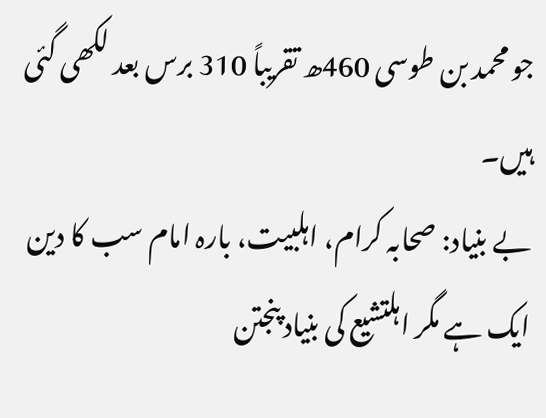جو محمد بن طوسی 460ھ تقریباً 310 برس بعد لکھی گئی ہیں۔
بے بنیاد: صحابہ کرام، اہلبیت، بارہ امام سب کا دین ایک ہے مگر اہلتشیع کی بنیاد پنجتن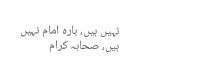نہیں ہیں، بارہ امام نہیں ہیں، صحابہ کرام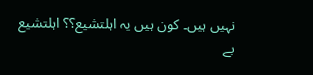نہیں ہیں۔ کون ہیں یہ اہلتشیع؟؟ اہلتشیع بے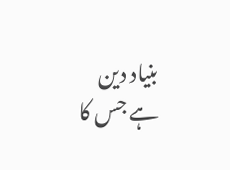بنیاد دین ہے جس کا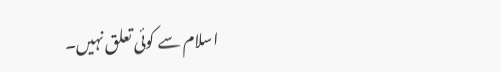اسلام سے کوئی تعلق نہیں۔